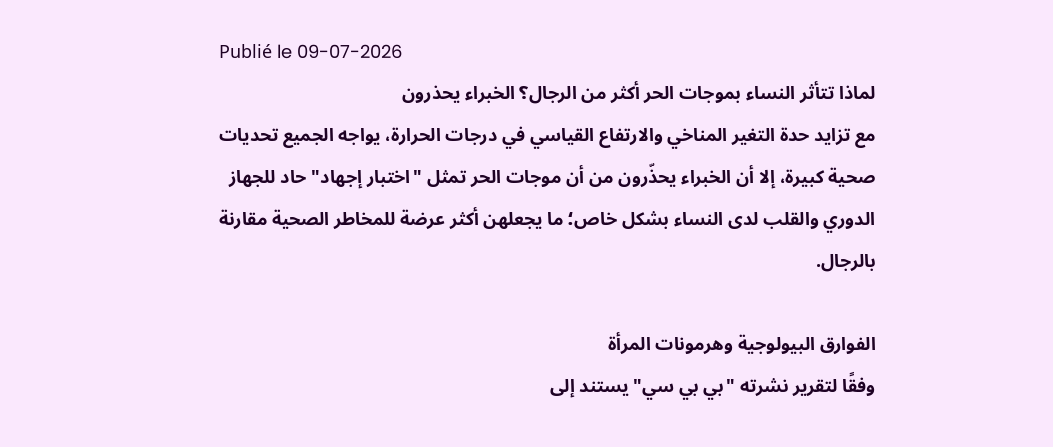Publié le 09-07-2026
لماذا تتأثر النساء بموجات الحر أكثر من الرجال؟ الخبراء يحذرون
مع تزايد حدة التغير المناخي والارتفاع القياسي في درجات الحرارة، يواجه الجميع تحديات صحية كبيرة، إلا أن الخبراء يحذّرون من أن موجات الحر تمثل "اختبار إجهاد" حاد للجهاز الدوري والقلب لدى النساء بشكل خاص؛ ما يجعلهن أكثر عرضة للمخاطر الصحية مقارنة بالرجال.

الفوارق البيولوجية وهرمونات المرأة
وفقًا لتقرير نشرته "بي بي سي" يستند إلى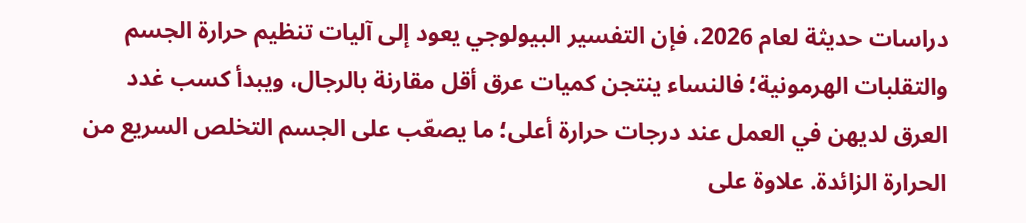دراسات حديثة لعام 2026، فإن التفسير البيولوجي يعود إلى آليات تنظيم حرارة الجسم والتقلبات الهرمونية؛ فالنساء ينتجن كميات عرق أقل مقارنة بالرجال، ويبدأ كسب غدد العرق لديهن في العمل عند درجات حرارة أعلى؛ ما يصعّب على الجسم التخلص السريع من الحرارة الزائدة. علاوة على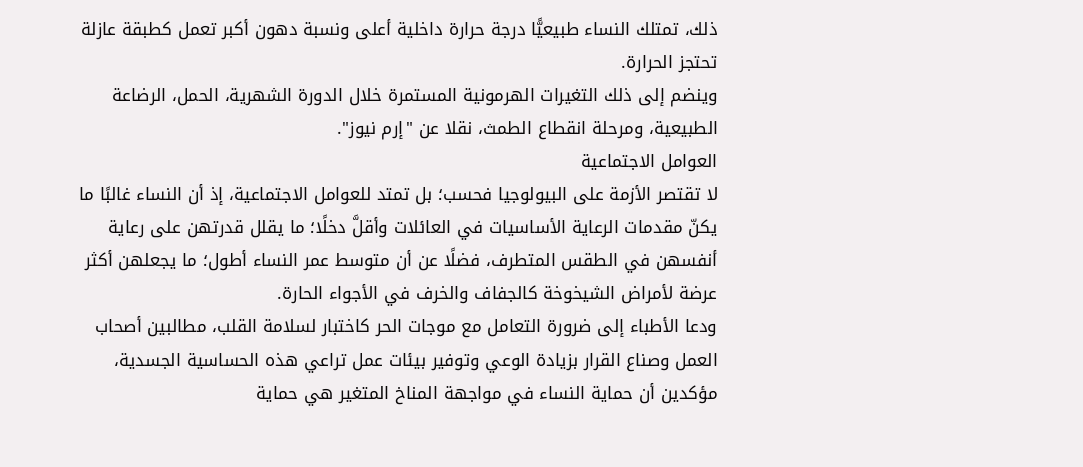ذلك، تمتلك النساء طبيعيًّا درجة حرارة داخلية أعلى ونسبة دهون أكبر تعمل كطبقة عازلة تحتجز الحرارة.
وينضم إلى ذلك التغيرات الهرمونية المستمرة خلال الدورة الشهرية، الحمل، الرضاعة الطبيعية، ومرحلة انقطاع الطمث، نقلا عن "إرم نيوز".
العوامل الاجتماعية
لا تقتصر الأزمة على البيولوجيا فحسب؛ بل تمتد للعوامل الاجتماعية، إذ أن النساء غالبًا ما يكنّ مقدمات الرعاية الأساسيات في العائلات وأقلَّ دخلًا؛ ما يقلل قدرتهن على رعاية أنفسهن في الطقس المتطرف، فضلًا عن أن متوسط عمر النساء أطول؛ ما يجعلهن أكثر عرضة لأمراض الشيخوخة كالجفاف والخرف في الأجواء الحارة.
ودعا الأطباء إلى ضرورة التعامل مع موجات الحر كاختبار لسلامة القلب، مطالبين أصحاب العمل وصناع القرار بزيادة الوعي وتوفير بيئات عمل تراعي هذه الحساسية الجسدية، مؤكدين أن حماية النساء في مواجهة المناخ المتغير هي حماية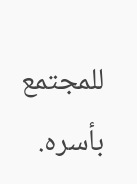للمجتمع بأسره.